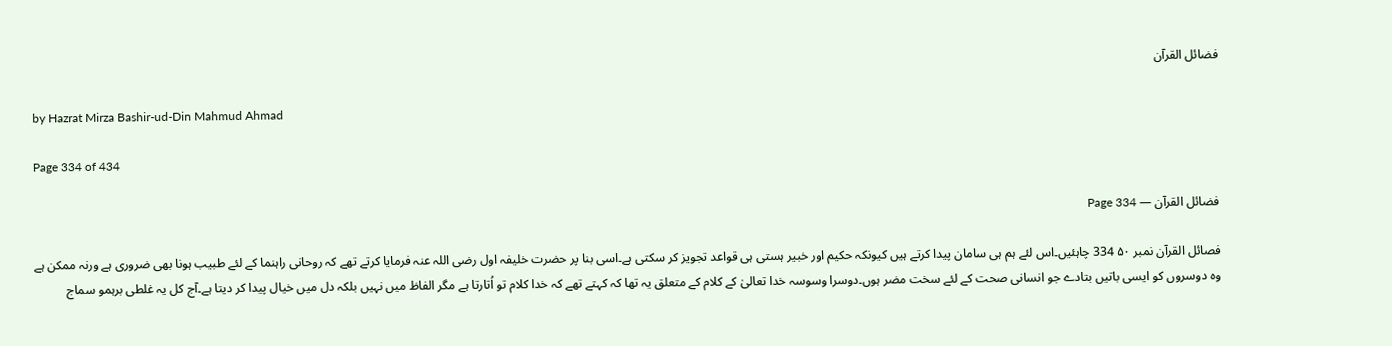فضائل القرآن

by Hazrat Mirza Bashir-ud-Din Mahmud Ahmad

Page 334 of 434

فضائل القرآن — Page 334

فصائل القرآن نمبر ۵۰ 334 چاہئیں۔اس لئے ہم ہی سامان پیدا کرتے ہیں کیونکہ حکیم اور خبیر ہستی ہی قواعد تجویز کر سکتی ہے۔اسی بنا پر حضرت خلیفہ اول رضی اللہ عنہ فرمایا کرتے تھے کہ روحانی راہنما کے لئے طبیب ہونا بھی ضروری ہے ورنہ ممکن ہے وہ دوسروں کو ایسی باتیں بتادے جو انسانی صحت کے لئے سخت مضر ہوں۔دوسرا وسوسہ خدا تعالیٰ کے کلام کے متعلق یہ تھا کہ کہتے تھے کہ خدا کلام تو اُتارتا ہے مگر الفاظ میں نہیں بلکہ دل میں خیال پیدا کر دیتا ہے۔آج کل یہ غلطی برہمو سماج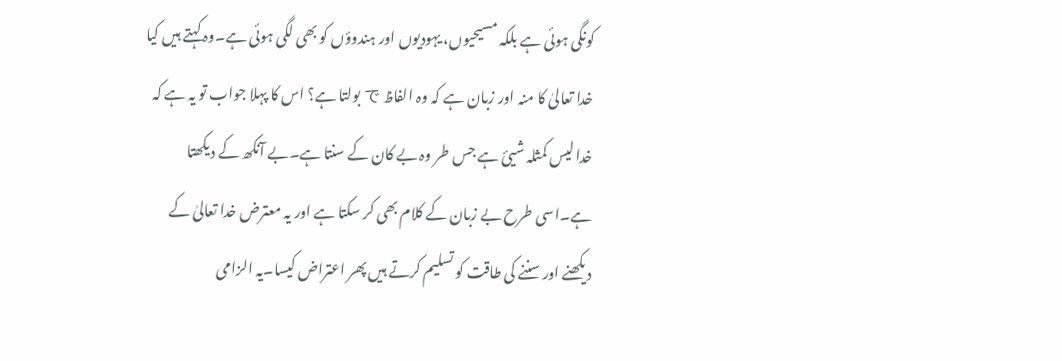کونگی ہوئی ہے بلکہ مسیحیوں، یہودیوں اور ہندوؤں کو بھی لگی ہوئی ہے۔وہ کہتے ہیں کیا خدا تعالیٰ کا منہ اور زبان ہے کہ وہ الفاظ で بولتا ہے؟ اس کا پہلا جواب تو یہ ہے کہ خدا لیس کمثلہ شیئ ہے جس طر وہ بے کان کے سنتا ہے۔بے آنکھ کے دیکھتا ہے۔اسی طرح بے زبان کے کلام بھی کر سکتا ہے اور یہ معترض خدا تعالیٰ کے دیکھنے اور سننے کی طاقت کو تسلیم کرتے ہیں پھر اعتراض کیسا۔یہ الزامی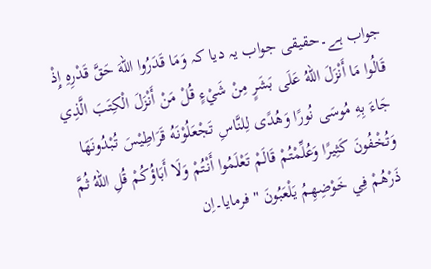جواب ہے۔حقیقی جواب یہ دیا کہ وَمَا قَدَرُوا اللهَ حَقَّ قَدْرِهِ إِذْ قَالُوا مَا أَنْزَلَ اللهُ عَلَى بَشَرٍ مِنْ شَيْءٍ قُلْ مَنْ أَنْزَلَ الْكِتَبَ الَّذِي جَاءَ بِهِ مُوسَى نُورًا وَهُدًى لِلنَّاسِ تَجْعَلُوْنَهُ قَرَاطِيْسَ تُبْدُونَهَا وَتُخْفُونَ كَثِيرًا وَعُلِّمْتُمْ قَالَمْ تَعْلَمُوا أَنْتُمْ وَلَا أَبَاؤُكُمْ قُلِ اللهُ ثُمَّ ذَرْهُمْ فِي خَوْضِهِمُ يَلْعَبُونَ " فرمایا۔اِن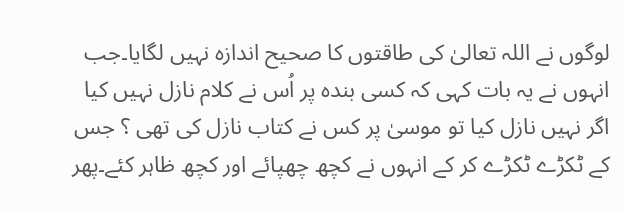لوگوں نے اللہ تعالیٰ کی طاقتوں کا صحیح اندازہ نہیں لگایا۔جب انہوں نے یہ بات کہی کہ کسی بندہ پر اُس نے کلام نازل نہیں کیا اگر نہیں نازل کیا تو موسیٰ پر کس نے کتاب نازل کی تھی ؟ جس کے ٹکڑے ٹکڑے کر کے انہوں نے کچھ چھپائے اور کچھ ظاہر کئے۔پھر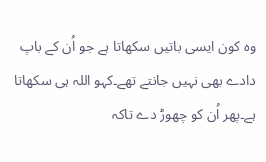وہ کون ایسی باتیں سکھاتا ہے جو اُن کے باپ دادے بھی نہیں جانتے تھے۔کہو اللہ ہی سکھاتا ہے۔پھر اُن کو چھوڑ دے تاکہ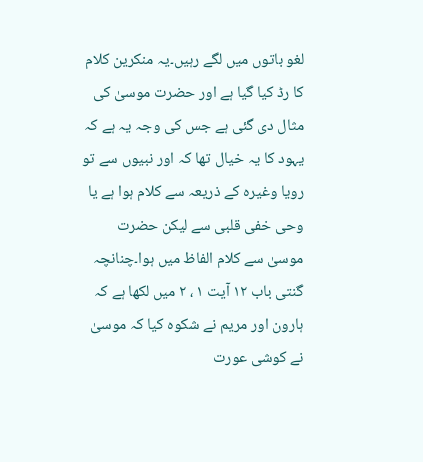لغو باتوں میں لگے رہیں۔یہ منکرین کلام کا رڈ کیا گیا ہے اور حضرت موسیٰ کی مثال دی گئی ہے جس کی وجہ یہ ہے کہ یہود کا یہ خیال تھا کہ اور نبیوں سے تو رویا وغیرہ کے ذریعہ سے کلام ہوا ہے یا وحی خفی قلبی سے لیکن حضرت موسیٰ سے کلام الفاظ میں ہوا۔چنانچہ گنتی باب ۱۲ آیت ۱ ، ۲ میں لکھا ہے کہ ہارون اور مریم نے شکوہ کیا کہ موسیٰ نے کوشی عورت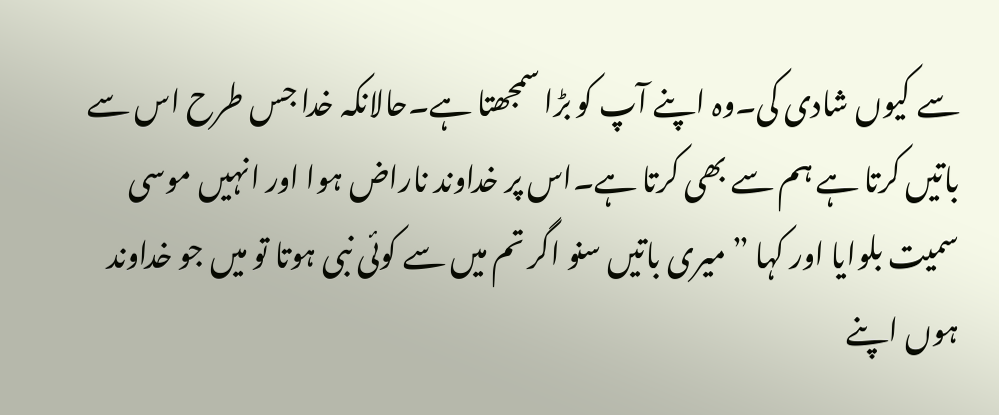سے کیوں شادی کی۔وہ اپنے آپ کو بڑا سمجھتا ہے۔حالانکہ خدا جس طرح اس سے باتیں کرتا ہے ہم سے بھی کرتا ہے۔اس پر خداوند ناراض ہوا اور انہیں موسی سمیت بلوایا اور کہا ”میری باتیں سنو اگر تم میں سے کوئی نبی ہوتا تو میں جو خداوند ہوں اپنے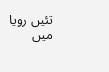تئیں رویا میں